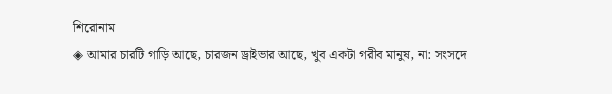শিরোনাম
◈ আমার চারটি গাড়ি আছে, চারজন ড্রাইভার আছে, খুব একটা গরীব মানুষ, না: সংসদে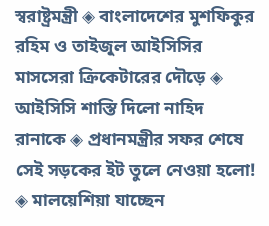স্বরাষ্ট্রমন্ত্রী ◈ বাংলা‌দে‌শের মুশ‌ফিকুর র‌হিম ও তাইজুল আইসিসির মাসসেরা ক্রিকেটারের দৌড়ে ◈ আইসিসি শাস্তি দি‌লো নাহিদ রানা‌কে ◈ প্রধানমন্ত্রীর সফর শেষে সেই সড়কের ইট তুলে নেওয়া হলো! ◈ মালয়েশিয়া যাচ্ছেন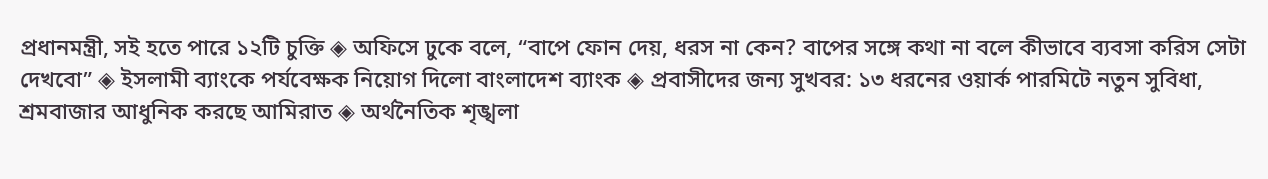প্রধানমন্ত্রী, সই হতে পারে ১২টি চুক্তি ◈ অফিসে ঢুকে বলে, “বাপে ফোন দেয়, ধরস না কেন? বাপের সঙ্গে কথা না বলে কীভাবে ব্যবসা করিস সেটা দেখবো” ◈ ইসলামী ব্যাংকে পর্যবেক্ষক নিয়োগ দিলো বাংলাদেশ ব্যাংক ◈ প্রবাসীদের জন্য সুখবর: ১৩ ধরনের ওয়ার্ক পারমিটে নতুন সুবিধা, শ্রমবাজার আধুনিক করছে আমিরাত ◈ অর্থনৈতিক শৃঙ্খলা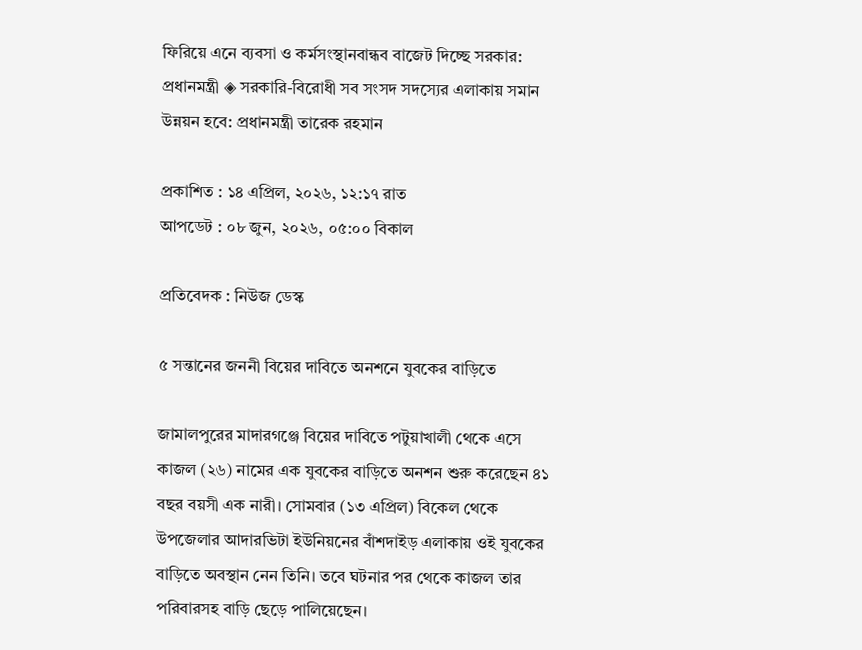ফিরিয়ে এনে ব্যবসা ও কর্মসংস্থানবান্ধব বাজেট দিচ্ছে সরকার: প্রধানমন্ত্রী ◈ সরকারি-বিরোধী সব সংসদ সদস্যের এলাকায় সমান উন্নয়ন হবে: প্রধানমন্ত্রী তারেক রহমান

প্রকাশিত : ১৪ এপ্রিল, ২০২৬, ১২:১৭ রাত
আপডেট : ০৮ জুন, ২০২৬, ০৫:০০ বিকাল

প্রতিবেদক : নিউজ ডেস্ক

৫ সন্তানের জননী বিয়ের দাবিতে অনশনে যুবকের বাড়িতে

জামালপুরের মাদারগঞ্জে বিয়ের দাবিতে পটুয়াখালী থেকে এসে কাজল (২৬) নামের এক যুবকের বাড়িতে অনশন শুরু করেছেন ৪১ বছর বয়সী এক নারী। সোমবার (১৩ এপ্রিল) বিকেল থেকে উপজেলার আদারভিটা ইউনিয়নের বাঁশদাইড় এলাকায় ওই যুবকের বাড়িতে অবস্থান নেন তিনি। তবে ঘটনার পর থেকে কাজল তার পরিবারসহ বাড়ি ছেড়ে পালিয়েছেন।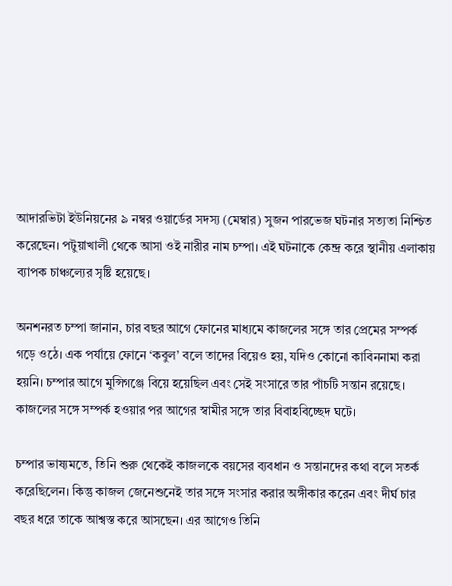আদারভিটা ইউনিয়নের ৯ নম্বর ওয়ার্ডের সদস্য (মেম্বার) সুজন পারভেজ ঘটনার সত্যতা নিশ্চিত করেছেন। পটুয়াখালী থেকে আসা ওই নারীর নাম চম্পা। এই ঘটনাকে কেন্দ্র করে স্থানীয় এলাকায় ব্যাপক চাঞ্চল্যের সৃষ্টি হয়েছে।

অনশনরত চম্পা জানান, চার বছর আগে ফোনের মাধ্যমে কাজলের সঙ্গে তার প্রেমের সম্পর্ক গড়ে ওঠে। এক পর্যায়ে ফোনে ‘কবুল’ বলে তাদের বিয়েও হয়, যদিও কোনো কাবিননামা করা হয়নি। চম্পার আগে মুন্সিগঞ্জে বিয়ে হয়েছিল এবং সেই সংসারে তার পাঁচটি সন্তান রয়েছে। কাজলের সঙ্গে সম্পর্ক হওয়ার পর আগের স্বামীর সঙ্গে তার বিবাহবিচ্ছেদ ঘটে।

চম্পার ভাষ্যমতে, তিনি শুরু থেকেই কাজলকে বয়সের ব্যবধান ও সন্তানদের কথা বলে সতর্ক করেছিলেন। কিন্তু কাজল জেনেশুনেই তার সঙ্গে সংসার করার অঙ্গীকার করেন এবং দীর্ঘ চার বছর ধরে তাকে আশ্বস্ত করে আসছেন। এর আগেও তিনি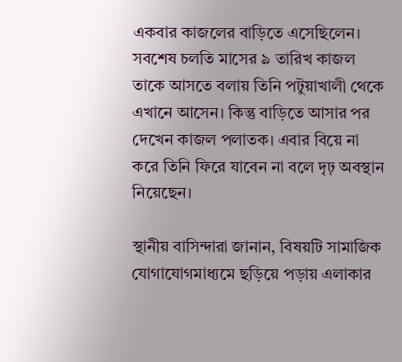একবার কাজলের বাড়িতে এসেছিলেন। সবশেষ চলতি মাসের ৯ তারিখ কাজল তাকে আসতে বলায় তিনি পটুয়াখালী থেকে এখানে আসেন। কিন্তু বাড়িতে আসার পর দেখেন কাজল পলাতক। এবার বিয়ে না করে তিনি ফিরে যাবেন না বলে দৃঢ় অবস্থান নিয়েছেন।

স্থানীয় বাসিন্দারা জানান, বিষয়টি সামাজিক যোগাযোগমাধ্যমে ছড়িয়ে পড়ায় এলাকার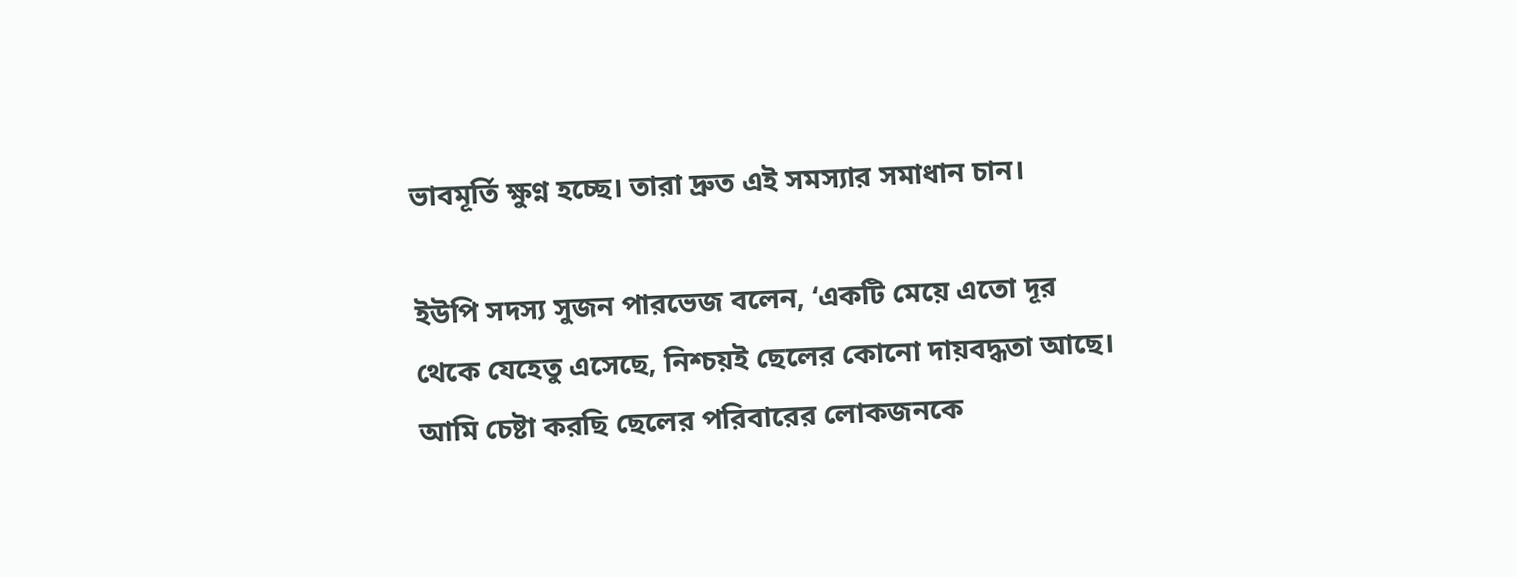ভাবমূর্তি ক্ষুণ্ন হচ্ছে। তারা দ্রুত এই সমস্যার সমাধান চান।

ইউপি সদস্য সুজন পারভেজ বলেন, ‘একটি মেয়ে এতো দূর থেকে যেহেতু এসেছে, নিশ্চয়ই ছেলের কোনো দায়বদ্ধতা আছে। আমি চেষ্টা করছি ছেলের পরিবারের লোকজনকে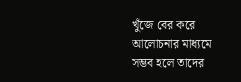খুঁজে বের করে আলোচনার মাধ্যমে সম্ভব হলে তাদের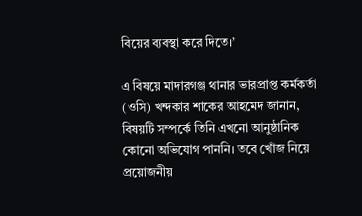বিয়ের ব্যবস্থা করে দিতে।’

এ বিষয়ে মাদারগঞ্জ থানার ভারপ্রাপ্ত কর্মকর্তা (ওসি) খন্দকার শাকের আহমেদ জানান, বিষয়টি সম্পর্কে তিনি এখনো আনুষ্ঠানিক কোনো অভিযোগ পাননি। তবে খোঁজ নিয়ে প্রয়োজনীয়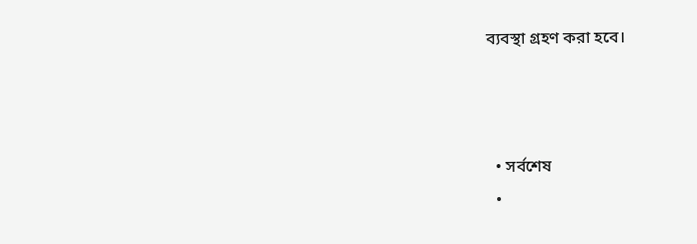ব্যবস্থা গ্রহণ করা হবে।



  • সর্বশেষ
  •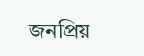জনপ্রিয়